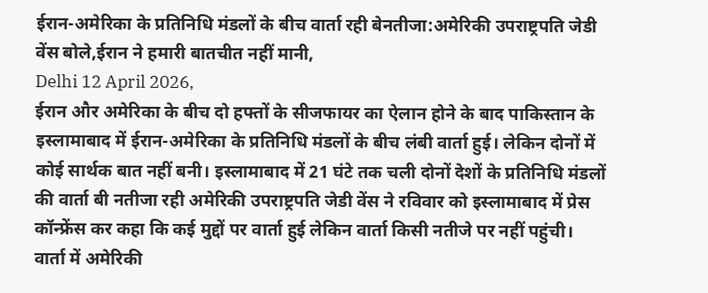ईरान-अमेरिका के प्रतिनिधि मंडलों के बीच वार्ता रही बेनतीजा:अमेरिकी उपराष्ट्रपति जेडी वेंस बोले,ईरान ने हमारी बातचीत नहीं मानी,
Delhi 12 April 2026,
ईरान और अमेरिका के बीच दो हफ्तों के सीजफायर का ऐलान होने के बाद पाकिस्तान के इस्लामाबाद में ईरान-अमेरिका के प्रतिनिधि मंडलों के बीच लंबी वार्ता हुई। लेकिन दोनों में कोई सार्थक बात नहीं बनी। इस्लामाबाद में 21 घंटे तक चली दोनों देशों के प्रतिनिधि मंडलों की वार्ता बी नतीजा रही अमेरिकी उपराष्ट्रपति जेडी वेंस ने रविवार को इस्लामाबाद में प्रेस कॉन्फ्रेंस कर कहा कि कई मुद्दों पर वार्ता हुई लेकिन वार्ता किसी नतीजे पर नहीं पहुंची।
वार्ता में अमेरिकी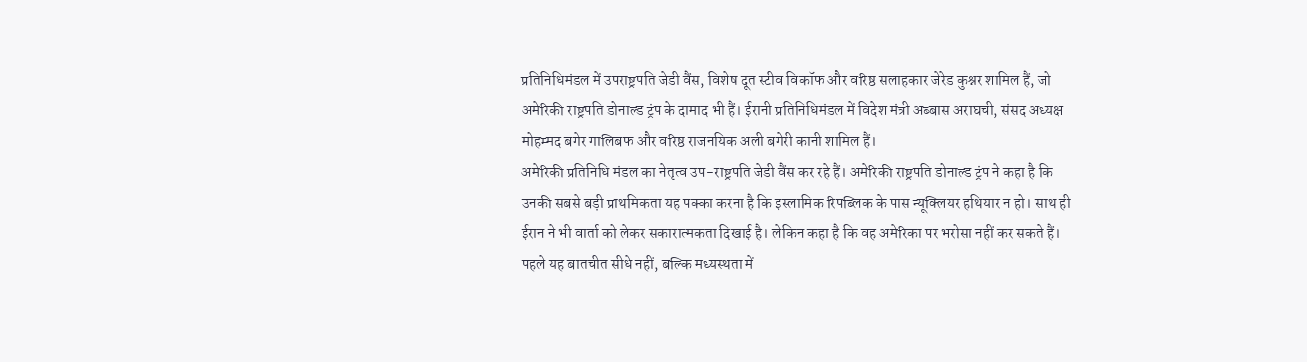प्रतिनिधिमंडल में उपराष्ट्रपति जेडी वैंस, विशेष दूत स्टीव विकॉफ और वरिष्ठ सलाहकार जेरेड कुश्नर शामिल हैं, जो अमेरिकी राष्ट्रपति डोनाल्ड ट्रंप के दामाद भी हैं। ईरानी प्रतिनिधिमंडल में विदेश मंत्री अब्बास अराघची, संसद अध्यक्ष मोहम्मद बगेर गालिबफ और वरिष्ठ राजनयिक अली बगेरी कानी शामिल हैं।
अमेरिकी प्रतिनिधि मंडल का नेतृत्व उप-राष्ट्रपति जेडी वैंस कर रहे हैं। अमेरिकी राष्ट्रपति डोनाल्ड ट्रंप ने कहा है कि उनकी सबसे बड़ी प्राथमिकता यह पक्का करना है कि इस्लामिक रिपब्लिक के पास न्यूक्लियर हथियार न हो। साथ ही ईरान ने भी वार्ता को लेकर सकारात्मकता दिखाई है। लेकिन कहा है कि वह अमेरिका पर भरोसा नहीं कर सकते हैं। पहले यह बातचीत सीधे नहीं, बल्कि मध्यस्थता में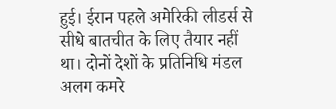हुई। ईरान पहले अमेरिकी लीडर्स से सीधे बातचीत के लिए तैयार नहीं था। दोनों देशों के प्रतिनिधि मंडल अलग कमरे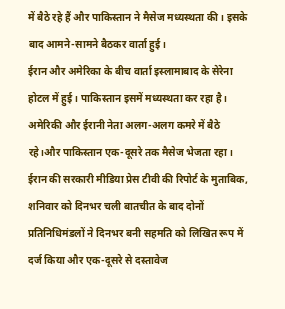में बैठे रहे हैं और पाकिस्तान ने मैसेज मध्यस्थता की। इसके बाद आमने-सामने बैठकर वार्ता हुई।
ईरान और अमेरिका के बीच वार्ता इस्लामाबाद के सेरेना होटल में हुई। पाकिस्तान इसमें मध्यस्थता कर रहा है। अमेरिकी और ईरानी नेता अलग-अलग कमरे में बैठे रहे।और पाकिस्तान एक-दूसरे तक मैसेज भेजता रहा। ईरान की सरकारी मीडिया प्रेस टीवी की रिपोर्ट के मुताबिक, शनिवार को दिनभर चली बातचीत के बाद दोनों प्रतिनिधिमंडलों ने दिनभर बनी सहमति को लिखित रूप में दर्ज किया और एक-दूसरे से दस्तावेज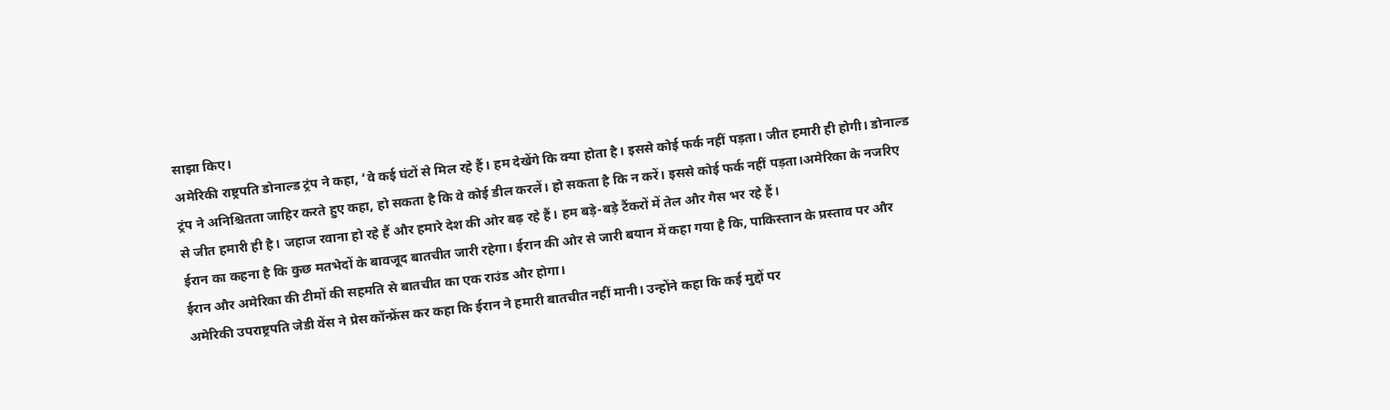साझा किए।
अमेरिकी राष्ट्रपति डोनाल्ड ट्रंप ने कहा, ‘वे कई घंटों से मिल रहे हैं। हम देखेंगे कि क्या होता है। इससे कोई फर्क नहीं पड़ता। जीत हमारी ही होगी। डोनाल्ड ट्रंप ने अनिश्चितता जाहिर करते हुए कहा, हो सकता है कि वे कोई डील करलें। हो सकता है कि न करें। इससे कोई फर्क नहीं पड़ता।अमेरिका के नजरिए से जीत हमारी ही है। जहाज रवाना हो रहे हैं और हमारे देश की ओर बढ़ रहे हैं। हम बड़े-बड़े टैंकरों में तेल और गैस भर रहे हैं।
ईरान का कहना है कि कुछ मतभेदों के बावजूद बातचीत जारी रहेगा। ईरान की ओर से जारी बयान में कहा गया है कि, पाकिस्तान के प्रस्ताव पर और ईरान और अमेरिका की टीमों की सहमति से बातचीत का एक राउंड और होगा।
अमेरिकी उपराष्ट्रपति जेडी वेंस ने प्रेस कॉन्फ्रेंस कर कहा कि ईरान ने हमारी बातचीत नहीं मानी। उन्होंने कहा कि कई मुद्दों पर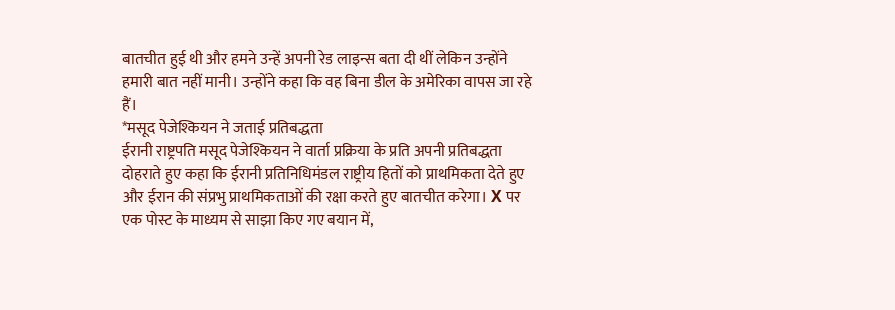बातचीत हुई थी और हमने उन्हें अपनी रेड लाइन्स बता दी थीं लेकिन उन्होंने हमारी बात नहीं मानी। उन्होंने कहा कि वह बिना डील के अमेरिका वापस जा रहे हैं।
*मसूद पेजेश्कियन ने जताई प्रतिबद्धता
ईरानी राष्ट्रपति मसूद पेजेश्कियन ने वार्ता प्रक्रिया के प्रति अपनी प्रतिबद्धता दोहराते हुए कहा कि ईरानी प्रतिनिधिमंडल राष्ट्रीय हितों को प्राथमिकता देते हुए और ईरान की संप्रभु प्राथमिकताओं की रक्षा करते हुए बातचीत करेगा। X पर एक पोस्ट के माध्यम से साझा किए गए बयान में,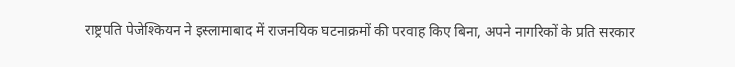राष्ट्रपति पेजेश्कियन ने इस्लामाबाद में राजनयिक घटनाक्रमों की परवाह किए बिना, अपने नागरिकों के प्रति सरकार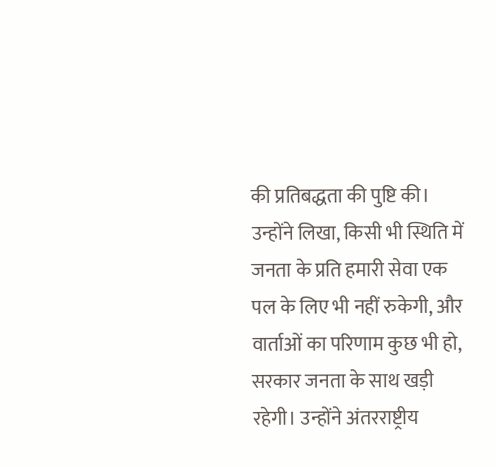की प्रतिबद्धता की पुष्टि की। उन्होंने लिखा, किसी भी स्थिति में जनता के प्रति हमारी सेवा एक पल के लिए भी नहीं रुकेगी, और वार्ताओं का परिणाम कुछ भी हो, सरकार जनता के साथ खड़ी रहेगी। उन्होंने अंतरराष्ट्रीय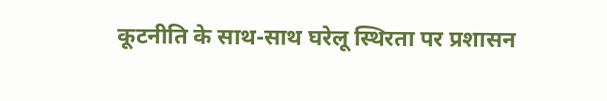कूटनीति के साथ-साथ घरेलू स्थिरता पर प्रशासन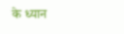के ध्यान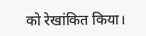को रेखांकित किया।